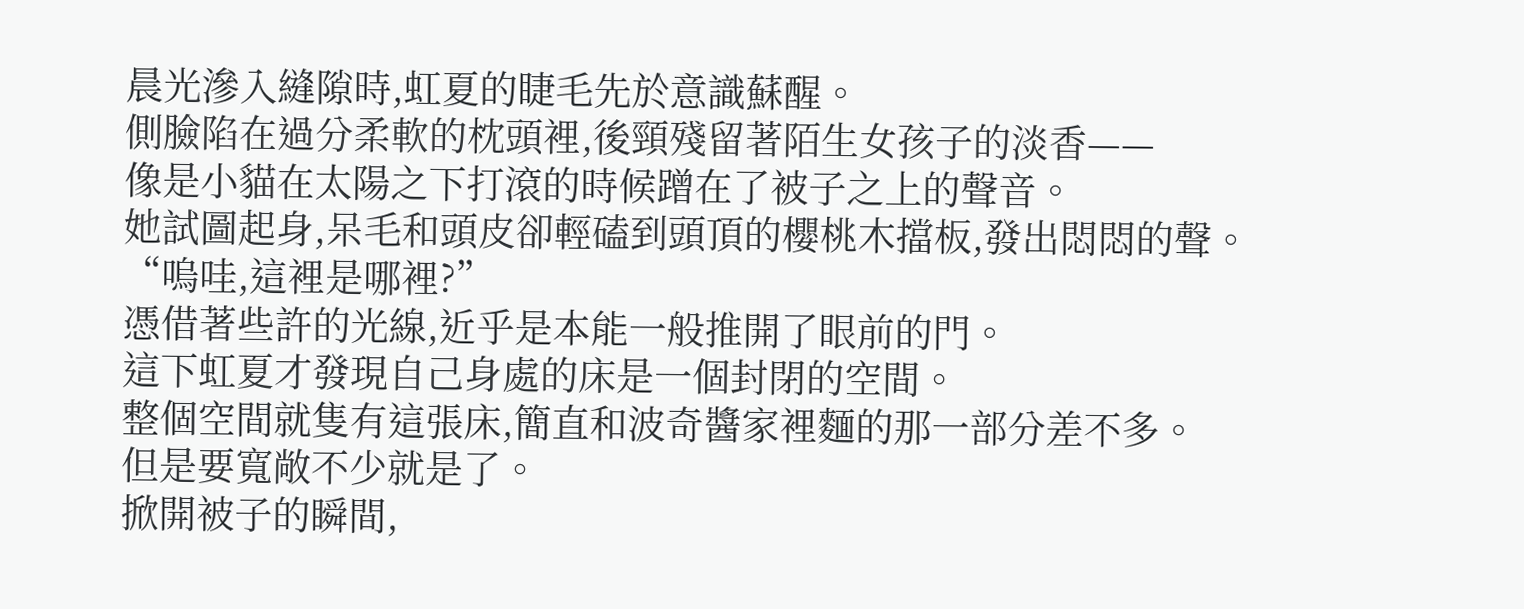晨光滲入縫隙時,虹夏的睫毛先於意識蘇醒。
側臉陷在過分柔軟的枕頭裡,後頸殘留著陌生女孩子的淡香——
像是小貓在太陽之下打滾的時候蹭在了被子之上的聲音。
她試圖起身,呆毛和頭皮卻輕磕到頭頂的櫻桃木擋板,發出悶悶的聲。
“嗚哇,這裡是哪裡?”
憑借著些許的光線,近乎是本能一般推開了眼前的門。
這下虹夏才發現自己身處的床是一個封閉的空間。
整個空間就隻有這張床,簡直和波奇醬家裡麵的那一部分差不多。
但是要寬敞不少就是了。
掀開被子的瞬間,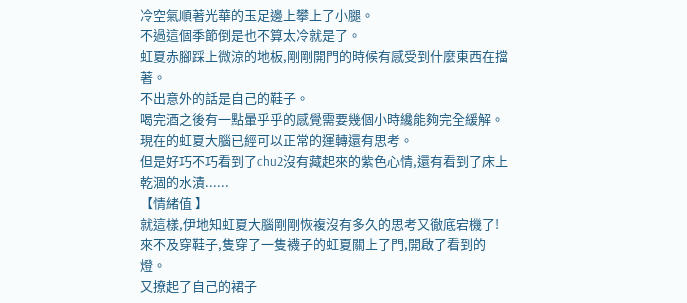冷空氣順著光華的玉足邊上攀上了小腿。
不過這個季節倒是也不算太冷就是了。
虹夏赤腳踩上微涼的地板,剛剛開門的時候有感受到什麼東西在擋著。
不出意外的話是自己的鞋子。
喝完酒之後有一點暈乎乎的感覺需要幾個小時纔能夠完全緩解。
現在的虹夏大腦已經可以正常的運轉還有思考。
但是好巧不巧看到了chu2沒有藏起來的紫色心情,還有看到了床上乾涸的水漬......
【情緒值 】
就這樣,伊地知虹夏大腦剛剛恢複沒有多久的思考又徹底宕機了!
來不及穿鞋子,隻穿了一隻襪子的虹夏關上了門,開啟了看到的燈。
又撩起了自己的裙子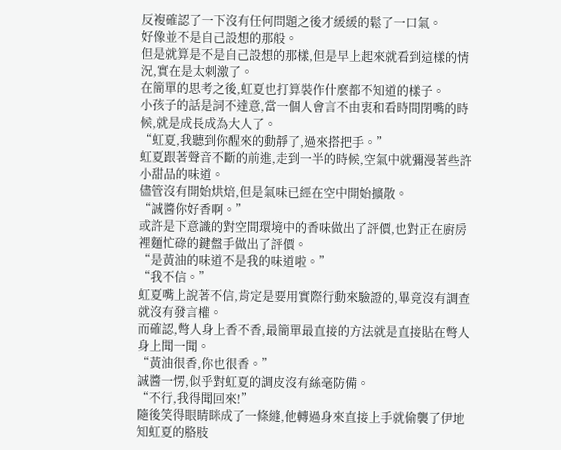反複確認了一下沒有任何問題之後才緩緩的鬆了一口氣。
好像並不是自己設想的那般。
但是就算是不是自己設想的那樣,但是早上起來就看到這樣的情況,實在是太刺激了。
在簡單的思考之後,虹夏也打算裝作什麼都不知道的樣子。
小孩子的話是詞不達意,當一個人會言不由衷和看時間閉嘴的時候,就是成長成為大人了。
“虹夏,我聽到你醒來的動靜了,過來搭把手。”
虹夏跟著聲音不斷的前進,走到一半的時候,空氣中就彌漫著些許小甜品的味道。
儘管沒有開始烘焙,但是氣味已經在空中開始擴散。
“誠醬你好香啊。”
或許是下意識的對空間環境中的香味做出了評價,也對正在廚房裡麵忙碌的鍵盤手做出了評價。
“是黃油的味道不是我的味道啦。”
“我不信。”
虹夏嘴上說著不信,肯定是要用實際行動來驗證的,畢竟沒有調查就沒有發言權。
而確認,彆人身上香不香,最簡單最直接的方法就是直接貼在彆人身上聞一聞。
“黃油很香,你也很香。”
誠醬一愣,似乎對虹夏的調皮沒有絲毫防備。
“不行,我得聞回來!”
隨後笑得眼睛眯成了一條縫,他轉過身來直接上手就偷襲了伊地知虹夏的胳肢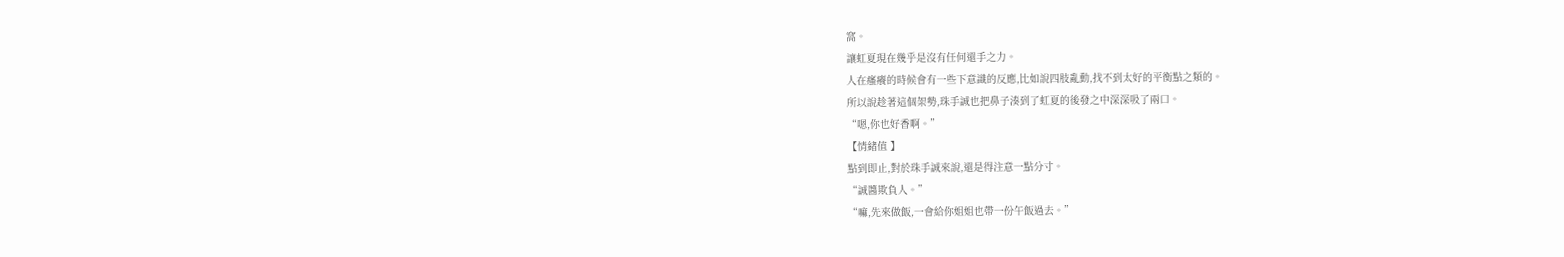窩。
讓虹夏現在幾乎是沒有任何還手之力。
人在瘙癢的時候會有一些下意識的反應,比如說四肢亂動,找不到太好的平衡點之類的。
所以說趁著這個架勢,珠手誠也把鼻子湊到了虹夏的後發之中深深吸了兩口。
“嗯,你也好香啊。”
【情緒值 】
點到即止,對於珠手誠來說,還是得注意一點分寸。
“誠醬欺負人。”
“嘛,先來做飯,一會給你姐姐也帶一份午飯過去。”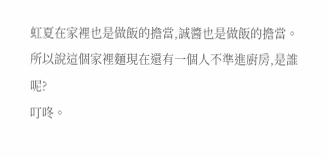虹夏在家裡也是做飯的擔當,誠醬也是做飯的擔當。
所以說這個家裡麵現在還有一個人不準進廚房,是誰呢?
叮咚。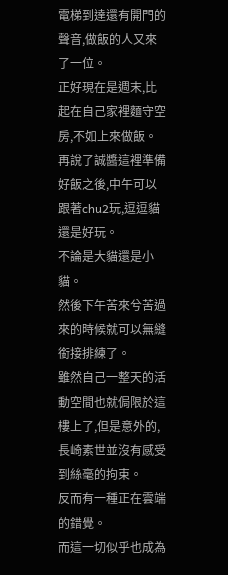電梯到達還有開門的聲音,做飯的人又來了一位。
正好現在是週末,比起在自己家裡麵守空房,不如上來做飯。
再說了誠醬這裡準備好飯之後,中午可以跟著chu2玩,逗逗貓還是好玩。
不論是大貓還是小貓。
然後下午苦來兮苦過來的時候就可以無縫銜接排練了。
雖然自己一整天的活動空間也就侷限於這樓上了,但是意外的,長崎素世並沒有感受到絲毫的拘束。
反而有一種正在雲端的錯覺。
而這一切似乎也成為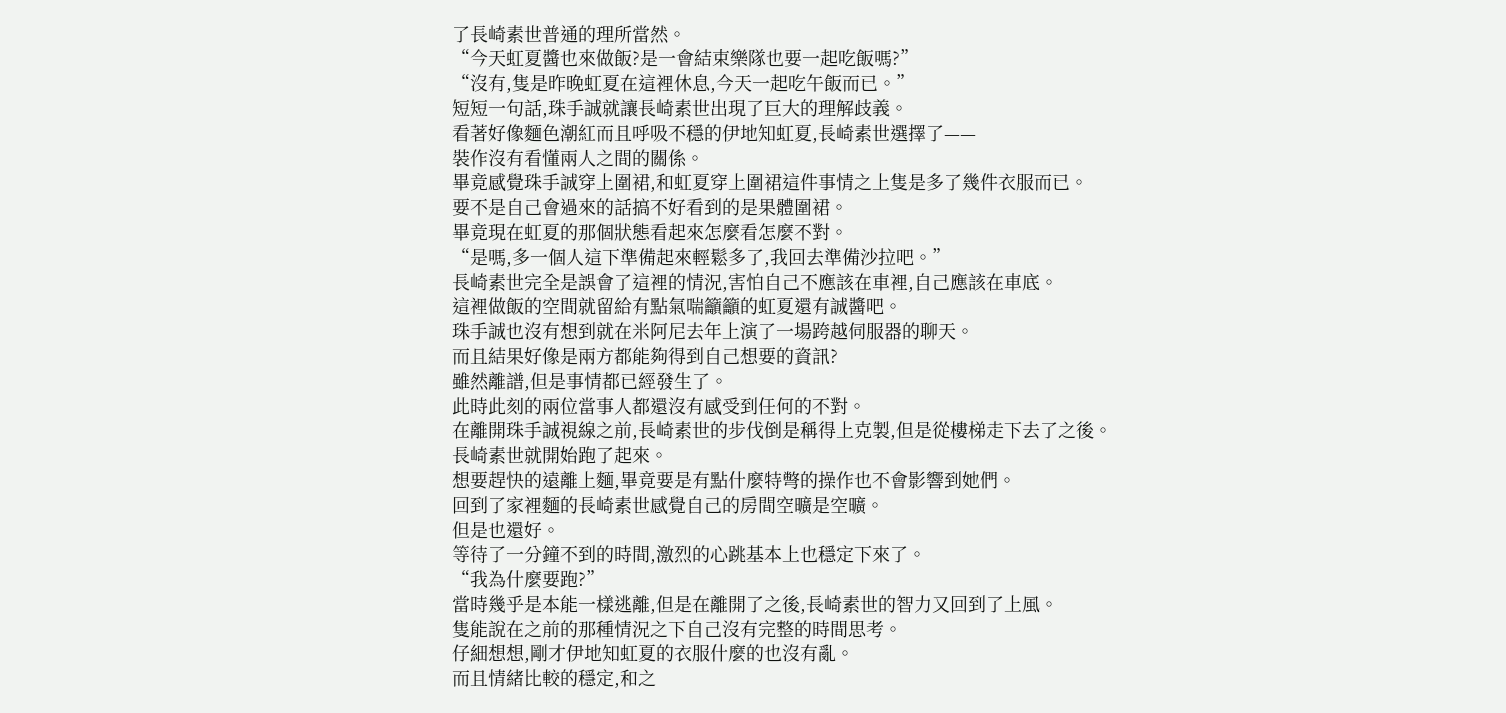了長崎素世普通的理所當然。
“今天虹夏醬也來做飯?是一會結束樂隊也要一起吃飯嗎?”
“沒有,隻是昨晚虹夏在這裡休息,今天一起吃午飯而已。”
短短一句話,珠手誠就讓長崎素世出現了巨大的理解歧義。
看著好像麵色潮紅而且呼吸不穩的伊地知虹夏,長崎素世選擇了——
裝作沒有看懂兩人之間的關係。
畢竟感覺珠手誠穿上圍裙,和虹夏穿上圍裙這件事情之上隻是多了幾件衣服而已。
要不是自己會過來的話搞不好看到的是果體圍裙。
畢竟現在虹夏的那個狀態看起來怎麼看怎麼不對。
“是嗎,多一個人這下準備起來輕鬆多了,我回去準備沙拉吧。”
長崎素世完全是誤會了這裡的情況,害怕自己不應該在車裡,自己應該在車底。
這裡做飯的空間就留給有點氣喘籲籲的虹夏還有誠醬吧。
珠手誠也沒有想到就在米阿尼去年上演了一場跨越伺服器的聊天。
而且結果好像是兩方都能夠得到自己想要的資訊?
雖然離譜,但是事情都已經發生了。
此時此刻的兩位當事人都還沒有感受到任何的不對。
在離開珠手誠視線之前,長崎素世的步伐倒是稱得上克製,但是從樓梯走下去了之後。
長崎素世就開始跑了起來。
想要趕快的遠離上麵,畢竟要是有點什麼特彆的操作也不會影響到她們。
回到了家裡麵的長崎素世感覺自己的房間空曠是空曠。
但是也還好。
等待了一分鐘不到的時間,激烈的心跳基本上也穩定下來了。
“我為什麼要跑?”
當時幾乎是本能一樣逃離,但是在離開了之後,長崎素世的智力又回到了上風。
隻能說在之前的那種情況之下自己沒有完整的時間思考。
仔細想想,剛才伊地知虹夏的衣服什麼的也沒有亂。
而且情緒比較的穩定,和之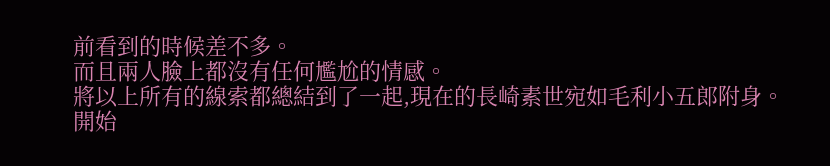前看到的時候差不多。
而且兩人臉上都沒有任何尷尬的情感。
將以上所有的線索都總結到了一起,現在的長崎素世宛如毛利小五郎附身。
開始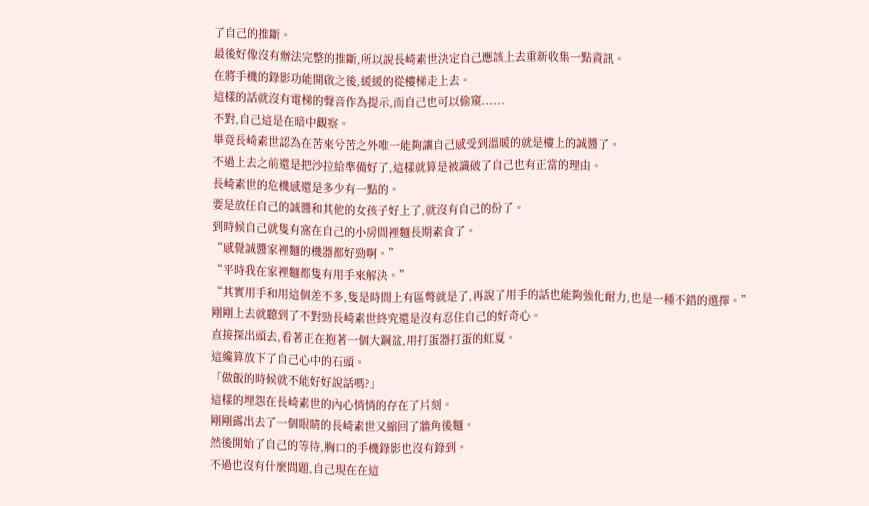了自己的推斷。
最後好像沒有辦法完整的推斷,所以說長崎素世決定自己應該上去重新收集一點資訊。
在將手機的錄影功能開啟之後,緩緩的從樓梯走上去。
這樣的話就沒有電梯的聲音作為提示,而自己也可以偷窺......
不對,自己這是在暗中觀察。
畢竟長崎素世認為在苦來兮苦之外唯一能夠讓自己感受到溫暖的就是樓上的誠醬了。
不過上去之前還是把沙拉給準備好了,這樣就算是被識破了自己也有正當的理由。
長崎素世的危機感還是多少有一點的。
要是放任自己的誠醬和其他的女孩子好上了,就沒有自己的份了。
到時候自己就隻有窩在自己的小房間裡麵長期素食了。
“感覺誠醬家裡麵的機器都好勁啊。”
“平時我在家裡麵都隻有用手來解決。”
“其實用手和用這個差不多,隻是時間上有區彆就是了,再說了用手的話也能夠強化耐力,也是一種不錯的選擇。”
剛剛上去就聽到了不對勁長崎素世終究還是沒有忍住自己的好奇心。
直接探出頭去,看著正在抱著一個大鋼盆,用打蛋器打蛋的虹夏。
這纔算放下了自己心中的石頭。
「做飯的時候就不能好好說話嗎?」
這樣的埋怨在長崎素世的內心悄悄的存在了片刻。
剛剛露出去了一個眼睛的長崎素世又縮回了牆角後麵。
然後開始了自己的等待,胸口的手機錄影也沒有錄到。
不過也沒有什麼問題,自己現在在這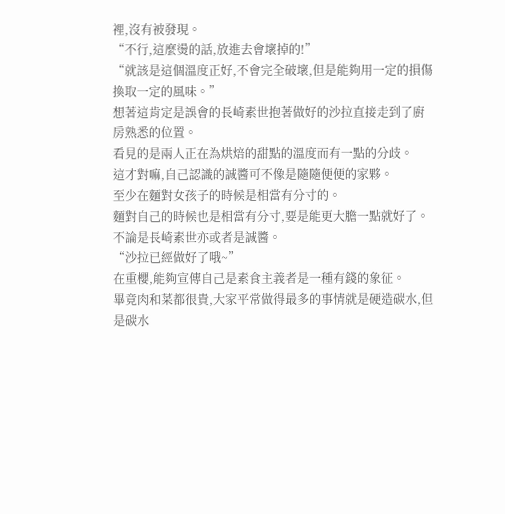裡,沒有被發現。
“不行,這麼燙的話,放進去會壞掉的!”
“就該是這個溫度正好,不會完全破壞,但是能夠用一定的損傷換取一定的風味。”
想著這肯定是誤會的長崎素世抱著做好的沙拉直接走到了廚房熟悉的位置。
看見的是兩人正在為烘焙的甜點的溫度而有一點的分歧。
這才對嘛,自己認識的誠醬可不像是隨隨便便的家夥。
至少在麵對女孩子的時候是相當有分寸的。
麵對自己的時候也是相當有分寸,要是能更大膽一點就好了。
不論是長崎素世亦或者是誠醬。
“沙拉已經做好了哦~”
在重櫻,能夠宣傳自己是素食主義者是一種有錢的象征。
畢竟肉和菜都很貴,大家平常做得最多的事情就是硬造碳水,但是碳水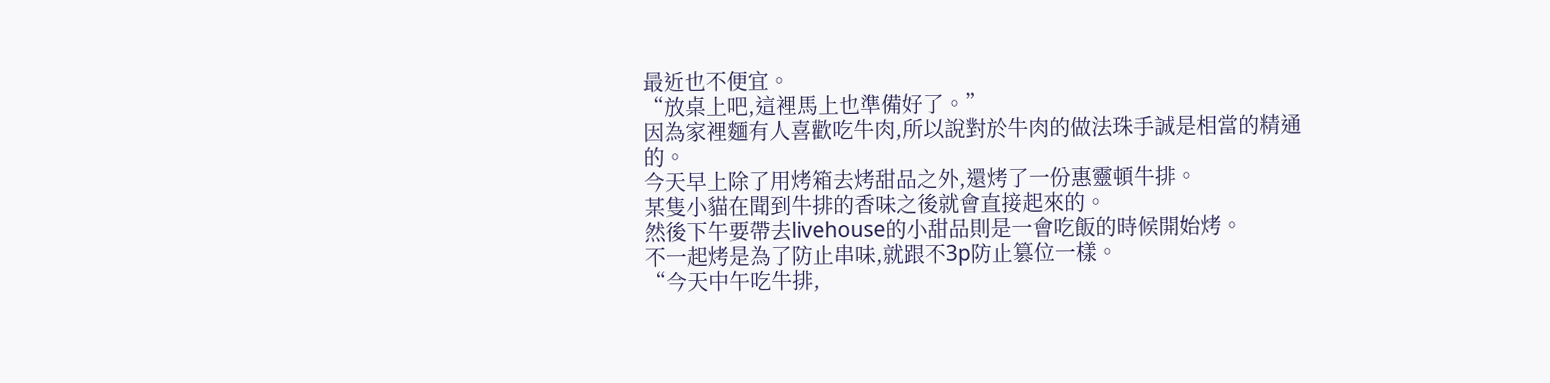最近也不便宜。
“放桌上吧,這裡馬上也準備好了。”
因為家裡麵有人喜歡吃牛肉,所以說對於牛肉的做法珠手誠是相當的精通的。
今天早上除了用烤箱去烤甜品之外,還烤了一份惠靈頓牛排。
某隻小貓在聞到牛排的香味之後就會直接起來的。
然後下午要帶去livehouse的小甜品則是一會吃飯的時候開始烤。
不一起烤是為了防止串味,就跟不3p防止篡位一樣。
“今天中午吃牛排,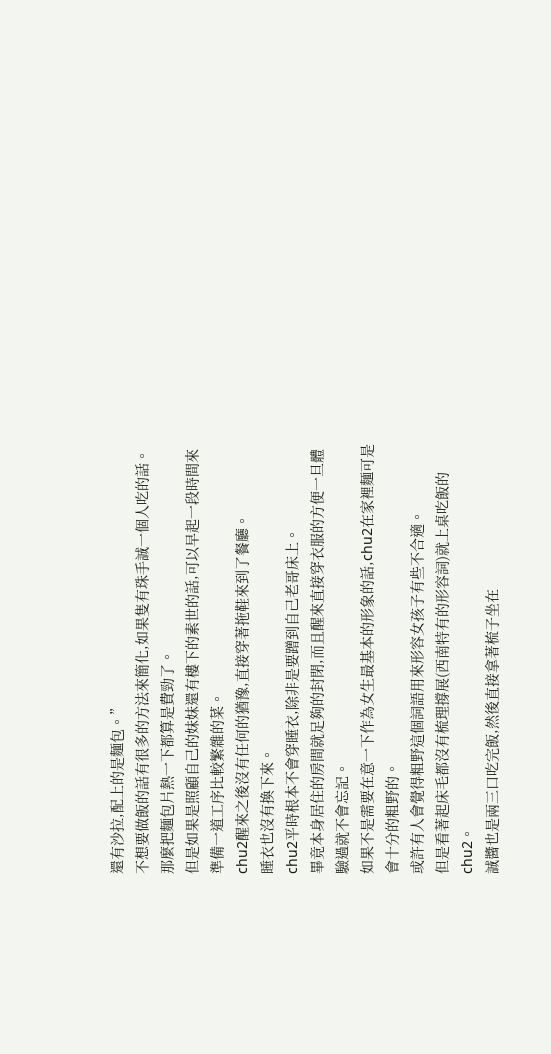還有沙拉,配上的是麵包。”
不想要做飯的話有很多的方法來簡化,如果隻有珠手誠一個人吃的話。
那麼把麵包片熱一下都算是費勁了。
但是如果是照顧自己的妹妹還有樓下的素世的話,可以早起一段時間來準備一道工序比較繁雜的菜。
chu2醒來之後沒有任何的猶豫,直接穿著拖鞋來到了餐廳。
睡衣也沒有換下來。
chu2平時根本不會穿睡衣,除非是要蹭到自己老哥床上。
畢竟本身居住的房間就足夠的封閉,而且醒來直接穿衣服的方便一旦體驗過就不會忘記。
如果不是需要在意一下作為女生最基本的形象的話,chu2在家裡麵可是會十分的粗野的。
或許有人會覺得粗野這個詞語用來形容女孩子有些不合適。
但是看著起床毛都沒有梳理撐展(西南特有的形容詞)就上桌吃飯的chu2。
誠醬也是兩三口吃完飯,然後直接拿著梳子坐在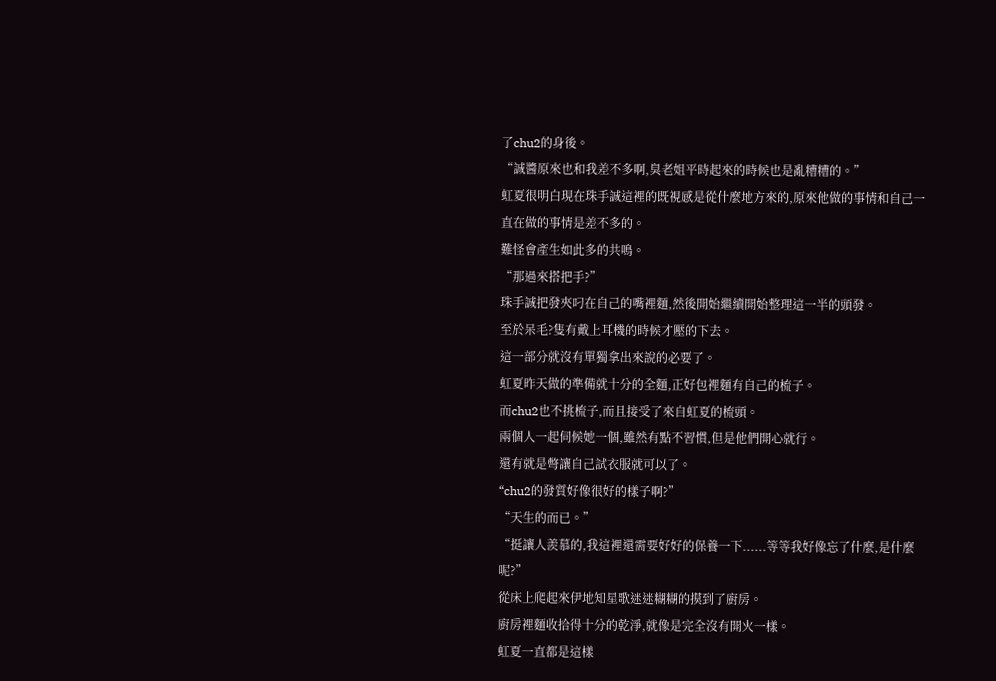了chu2的身後。
“誠醬原來也和我差不多啊,臭老姐平時起來的時候也是亂糟糟的。”
虹夏很明白現在珠手誠這裡的既視感是從什麼地方來的,原來他做的事情和自己一直在做的事情是差不多的。
難怪會產生如此多的共鳴。
“那過來搭把手?”
珠手誠把發夾叼在自己的嘴裡麵,然後開始繼續開始整理這一半的頭發。
至於呆毛?隻有戴上耳機的時候才壓的下去。
這一部分就沒有單獨拿出來說的必要了。
虹夏昨天做的準備就十分的全麵,正好包裡麵有自己的梳子。
而chu2也不挑梳子,而且接受了來自虹夏的梳頭。
兩個人一起伺候她一個,雖然有點不習慣,但是他們開心就行。
還有就是彆讓自己試衣服就可以了。
“chu2的發質好像很好的樣子啊?”
“天生的而已。”
“挺讓人羨慕的,我這裡還需要好好的保養一下......等等我好像忘了什麼,是什麼呢?”
從床上爬起來伊地知星歌迷迷糊糊的摸到了廚房。
廚房裡麵收拾得十分的乾淨,就像是完全沒有開火一樣。
虹夏一直都是這樣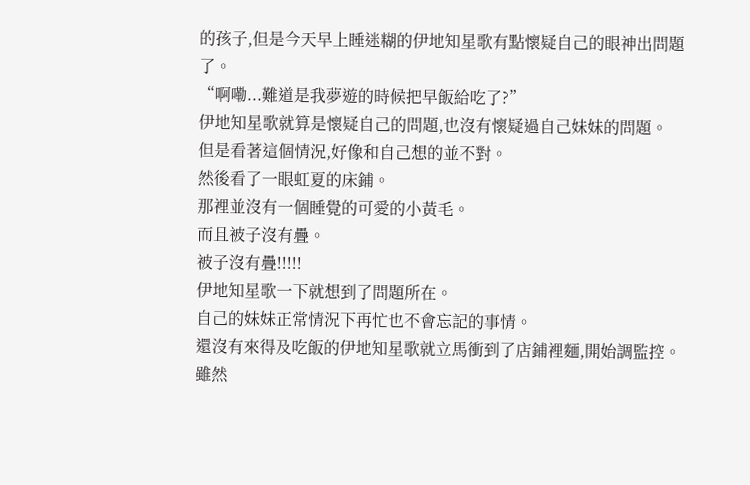的孩子,但是今天早上睡迷糊的伊地知星歌有點懷疑自己的眼神出問題了。
“啊嘞...難道是我夢遊的時候把早飯給吃了?”
伊地知星歌就算是懷疑自己的問題,也沒有懷疑過自己妹妹的問題。
但是看著這個情況,好像和自己想的並不對。
然後看了一眼虹夏的床鋪。
那裡並沒有一個睡覺的可愛的小黃毛。
而且被子沒有疊。
被子沒有疊!!!!!
伊地知星歌一下就想到了問題所在。
自己的妹妹正常情況下再忙也不會忘記的事情。
還沒有來得及吃飯的伊地知星歌就立馬衝到了店鋪裡麵,開始調監控。
雖然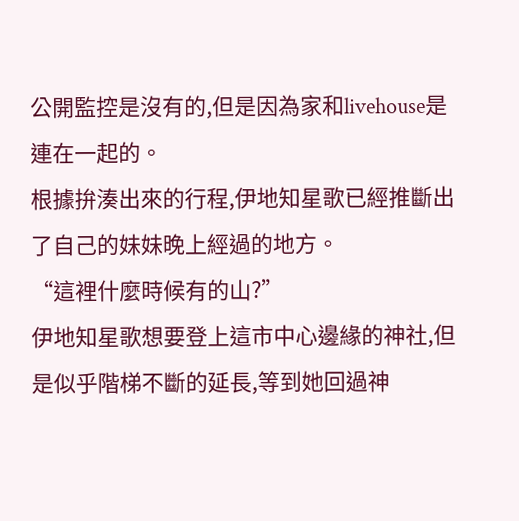公開監控是沒有的,但是因為家和livehouse是連在一起的。
根據拚湊出來的行程,伊地知星歌已經推斷出了自己的妹妹晚上經過的地方。
“這裡什麼時候有的山?”
伊地知星歌想要登上這市中心邊緣的神社,但是似乎階梯不斷的延長,等到她回過神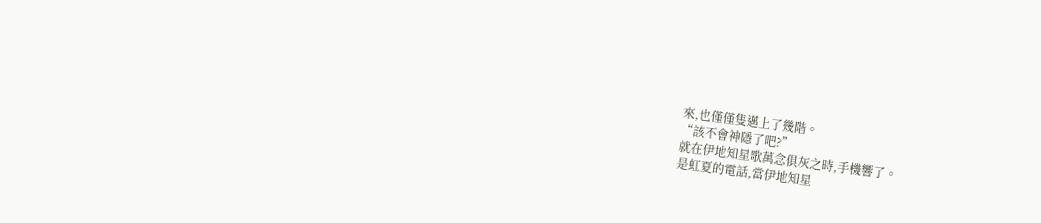來,也僅僅隻邁上了幾階。
“該不會神隱了吧?”
就在伊地知星歌萬念俱灰之時,手機響了。
是虹夏的電話,當伊地知星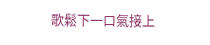歌鬆下一口氣接上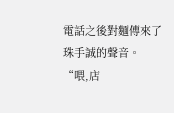電話之後對麵傳來了珠手誠的聲音。
“喂,店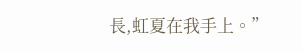長,虹夏在我手上。”